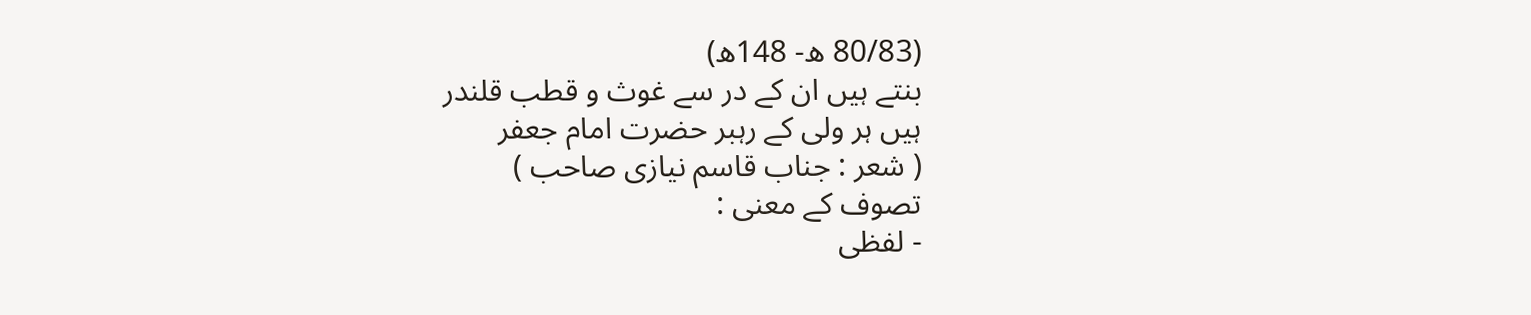(80/83 ھ- 148ھ)
بنتے ہیں ان کے در سے غوث و قطب قلندر
ہیں ہر ولی کے رہبر حضرت امام جعفر
( شعر : جناب قاسم نیازی صاحب )
تصوف کے معنی :
- لفظی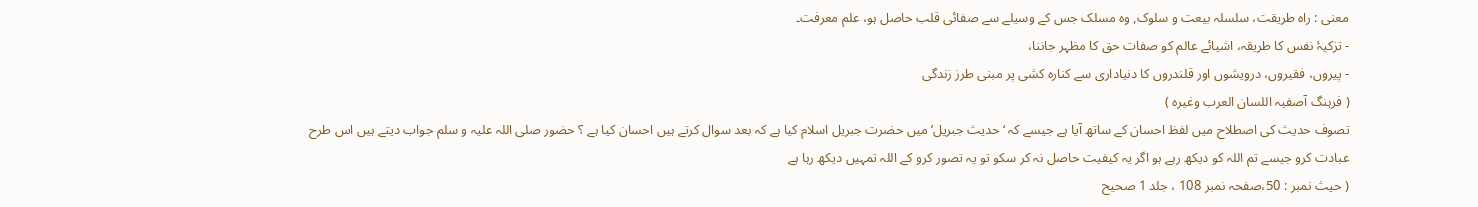معنی : راہ طریقت، سلسلہ بیعت و سلوک, وہ مسلک جس کے وسیلے سے صفائی قلب حاصل ہو، علم معرفت۔
- تزکیۂ نفس کا طریقہ، اشیائے عالم کو صفات حق کا مظہر جاننا،
- پیروں، فقیروں، درویشوں اور قلندروں کا دنیاداری سے کنارہ کشی پر مبنی طرز زندگی
( فرہنگ آصفیہ اللسان العرب وغیرہ )
تصوف حدیث کی اصطلاح میں لفظ احسان کے ساتھ آیا ہے جیسے کہ ‘حدیث جبریل’ میں حضرت جبریل اسلام کیا ہے کہ بعد سوال کرتے ہیں احسان کیا ہے ؟ حضور صلی اللہ علیہ و سلم جواب دیتے ہیں اس طرح عبادت کرو جیسے تم اللہ کو دیکھ رہے ہو اگر یہ کیفیت حاصل نہ کر سکو تو یہ تصور کرو کے اللہ تمہیں دیکھ رہا ہے
( حیث نمبر : 50،صفحہ نمبر 108 ، جلد 1 صحیح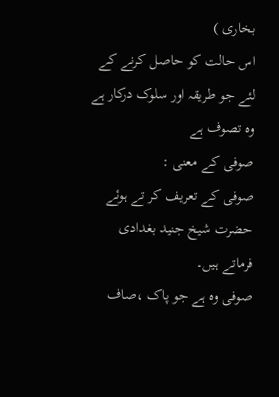بخاری )
اس حالت کو حاصل کرنے کے لئے جو طریقہ اور سلوک درکار ہے وہ تصوف ہے
صوفی کے معنی :
صوفی کے تعریف کر تے ہوئے حضرت شیخ جنید بغدادی فرماتے ہیں۔
صوفی وہ ہے جو پاک ،صاف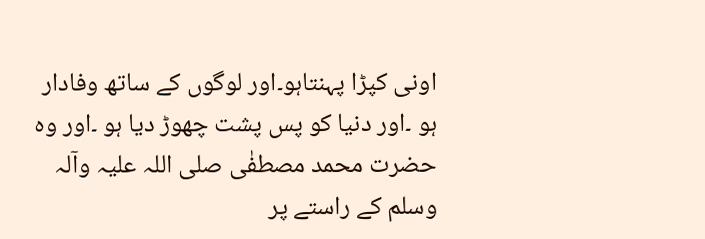اونی کپڑا پہنتاہو۔اور لوگوں کے ساتھ وفادار ہو ۔اور دنیا کو پس پشت چھوڑ دیا ہو ۔اور وہ حضرت محمد مصطفٰی صلی اللہ علیہ وآلہ وسلم کے راستے پر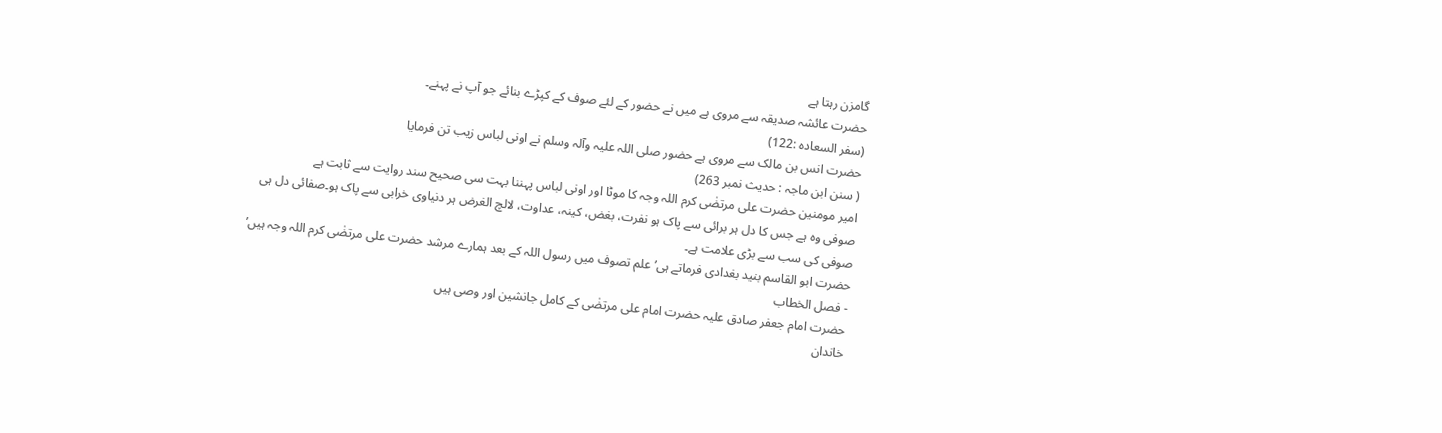گامزن رہتا ہے
حضرت عائشہ صدیقہ سے مروی ہے میں نے حضور کے لئے صوف کے کپڑے بنائے جو آپ نے پہنے۔
(سفر السعادہ :122)
حضرت انس بن مالک سے مروی ہے حضور صلی اللہ علیہ وآلہ وسلم نے اونی لباس زیب تن فرمایا
( سنن ابن ماجہ : حدیث نمبر 263)
امیر مومنین حضرت علی مرتضٰی کرم اللہ وجہ کا موٹا اور اونی لباس پہننا بہت سی صحیح سند روایت سے ثابت ہے
صوفی وہ ہے جس کا دل ہر برائی سے پاک ہو نفرت، بغض، کینہ، عداوت، لالچ الغرض ہر دنیاوی خرابی سے پاک ہو۔صفائی دل ہی صوفی کی سب سے بڑی علامت ہے۔
حضرت ابو القاسم بنید بغدادی فرماتے ہی’ علم تصوف میں رسول اللہ کے بعد ہمارے مرشد حضرت علی مرتضٰی کرم اللہ وجہ ہیں’
- فصل الخطاب
حضرت امام جعفر صادق علیہ حضرت امام علی مرتضٰی کے کامل جانشین اور وصی ہیں
خاندان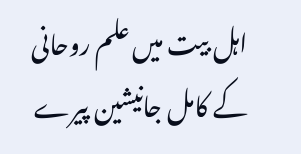اہل بیت میں علم روحانی کے کامل جانیشین پیرے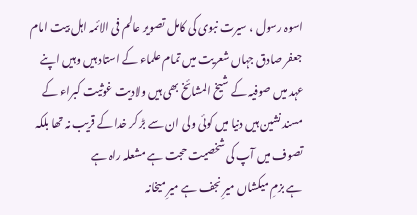اسوہ رسول ، سیرت نبوی کی کامل تصویر عالم فی الائمہ اہل بیت امام جعفر صادق جہاں شعریت میں تمام علماء کے استاد ہیں وہیں اپنے عہد میں صوفیہ کے شیخ المشائخ بھی ہیں ولادیت غوثیت کبراء کے مسند نشین ہیں دنیا میں کوئی ولی ان سے بڑ کر خدا کے قریب نہ تھا بلکہ تصوف میں آپ کی شخصیت حجت ہے مشعلہ راہ ہے
ہے بزمِ میکشاں میرِ نجف ہے میرِ میخانہ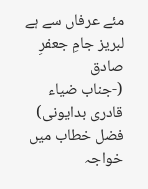مئے عرفاں سے ہے لبریز جامِ جعفرِ صادق
(-جناب ضیاء قادری بدایونی)
فضل خطاب میں خواجہ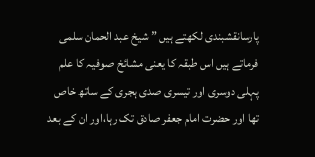پارسانقشبندی لکھتے ہیں ” شیخ عبد الحمان سلمی فرماتے ہیں اس طبقہ کا یعنی مشائخ صوفیہ کا علم پہلی دوسری اور تیسری صدی ہجری کے ساتھ خاص تھا اور حضرت امام جعفر صادق تک رہا،اور ان کے بعد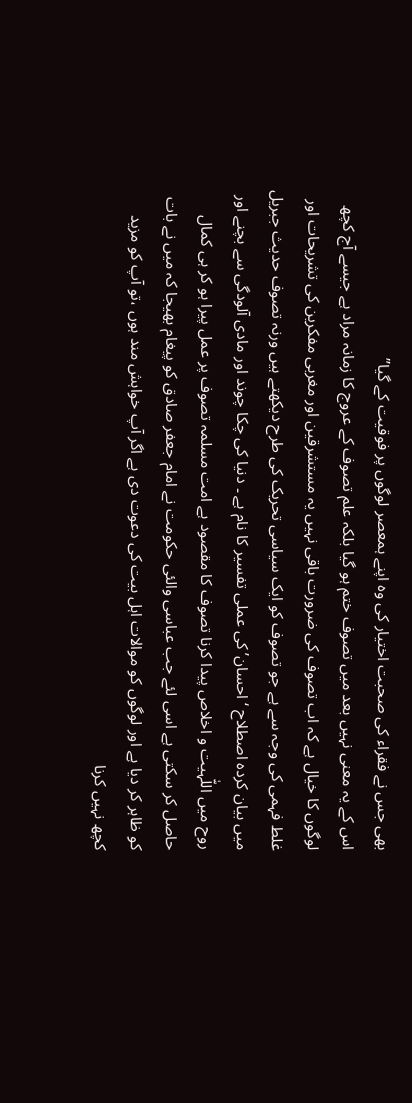بھی جس نے فقراء کی صحبت اختیار کی وہ اپنے ہمعصر لوگوں پر فوقیت کے گیا”
اس کے یہ معنی نہیں بعد میں تصوف ختم ہو گیا بلکہ علم تصوف کے عروج کا زمانہ مراد ہے جیسے آج کچھ لوگوں کا خیال ہے کہ اب تصوف کی ضرورت باقی نہیں یہ مستشرقین اور مغربی مفکرین کی تشریحات اور غلط فہمی کی وجہ سے ہے جو تصوف کو ایک سیاسی تحریک کی طرح دیکھتے ہیں ورنہ تصوف حدیث جبریل میں بیان کردہ اصطلاح ‘احسان’ کی عملی تفسیر کا نام ہے ۔ دنیا کی چکا چوند اور مادی آلودگی سے بچنے اور روح میں اللّٰہیت و اخلاص پیدا کرنا تصوف کا مقصود ہے امت مسلمہ تصوف پر عمل پیرا ہو کر ہی کمال حاصل کر سکتی ہے اسی لئے جب عباسی والئی حکومت نے امام جعفر صادق کو پیغام بھیجا کہ میں نے بات کو ظاہر کر دیا ہے اور لوگوں کو موالات اہل بیت کی دعوت دی ہے اگر آپ خواہش مند ہوں ،تو آپ کو مزید کچھ نہیں کرنا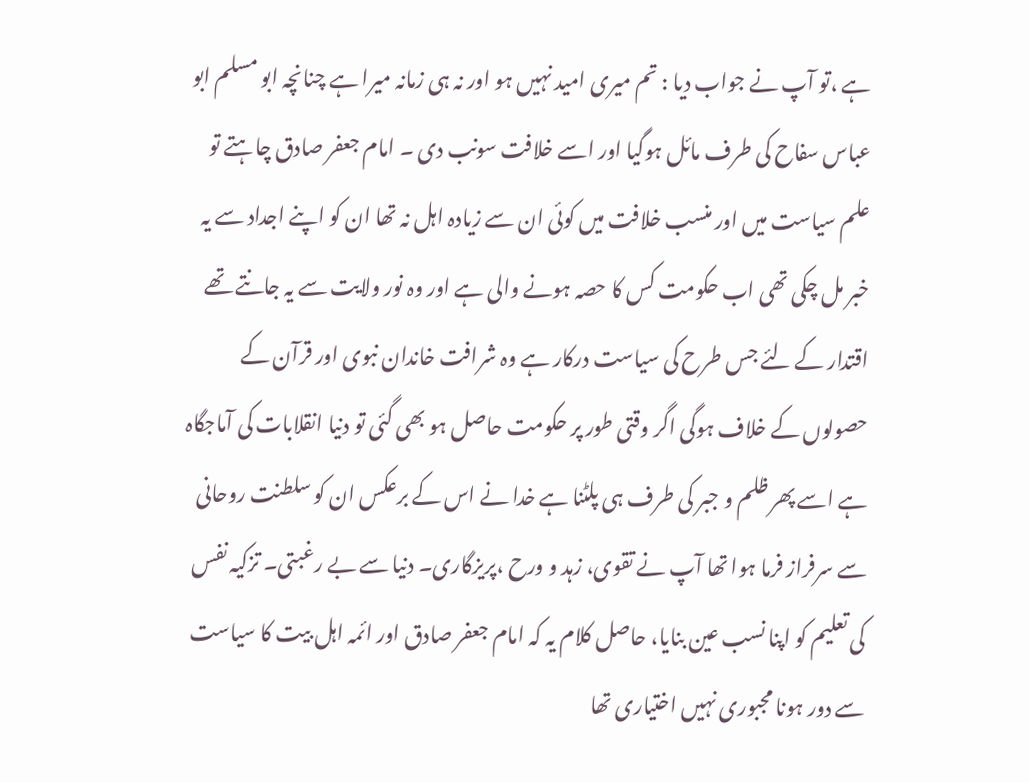ہے ،تو آپ نے جواب دیا : تم میری امید نہیں ہو اور نہ ہی زمانہ میرا ہے چنانچہ ابو مسلم ابو عباس سفاح کی طرف مائل ہوگیا اور اسے خلافت سونب دی ۔ امام جعفر صادق چاہتے تو علم سیاست میں اور منسب خلافت میں کوئی ان سے زیادہ اہل نہ تھا ان کو اپنے اجداد سے یہ خبر مل چکی تھی اب حکومت کس کا حصہ ہونے والی ہے اور وہ نور ولایت سے یہ جانتے تھے اقتدار کے لئے جس طرح کی سیاست درکار ہے وہ شرافت خاندان نبوی اور قرآن کے حصولوں کے خلاف ہوگی اگر وقتی طور پر حکومت حاصل ہو بھی گئی تو دنیا انقلابات کی آماجگاہ ہے اسے پھر ظلم و جبر کی طرف ہی پلٹنا ہے خدا نے اس کے برعکس ان کو سلطنت روحانی سے سرفراز فرما ہوا تھا آپ نے تقوی، زہد و ورح ،پریزگاری۔ دنیا سے بے رغبتی۔ تزکیہ نفس کی تعلیم کو اپنا نسب عین بنایا، حاصل کلام یہ کہ امام جعفر صادق اور ائمہ اہل بیت کا سیاست سے دور ہونا مجبوری نہیں اختیاری تھا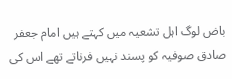باض لوگ اہل تشعیہ میں کہتے ہیں امام جعفر صادق صوفیہ کو پسند نہیں فرناتے تھے اس کی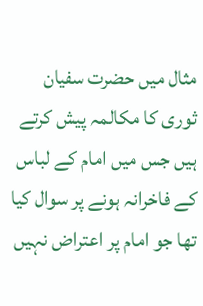مثال میں حضرت سفیان ثوری کا مکالمہ پیش کرتے ہیں جس میں امام کے لباس کے فاخرانہ ہونے پر سوال کیا تھا جو امام پر اعتراض نہیں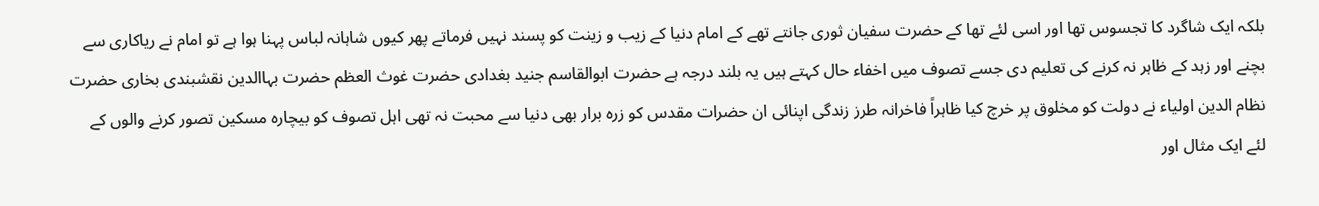بلکہ ایک شاگرد کا تجسوس تھا اور اسی لئے تھا کے حضرت سفیان ثوری جانتے تھے کے امام دنیا کے زیب و زینت کو پسند نہیں فرماتے پھر کیوں شاہانہ لباس پہنا ہوا ہے تو امام نے ریاکاری سے بچنے اور زہد کے ظاہر نہ کرنے کی تعلیم دی جسے تصوف میں اخفاء حال کہتے ہیں یہ بلند درجہ ہے حضرت ابوالقاسم جنید بغدادی حضرت غوث العظم حضرت بہاالدین نقشبندی بخاری حضرت نظام الدین اولیاء نے دولت کو مخلوق پر خرچ کیا ظاہراً فاخرانہ طرز زندگی اپنائی ان حضرات مقدس کو زرہ برار بھی دنیا سے محبت نہ تھی اہل تصوف کو بیچارہ مسکین تصور کرنے والوں کے لئے ایک مثال اور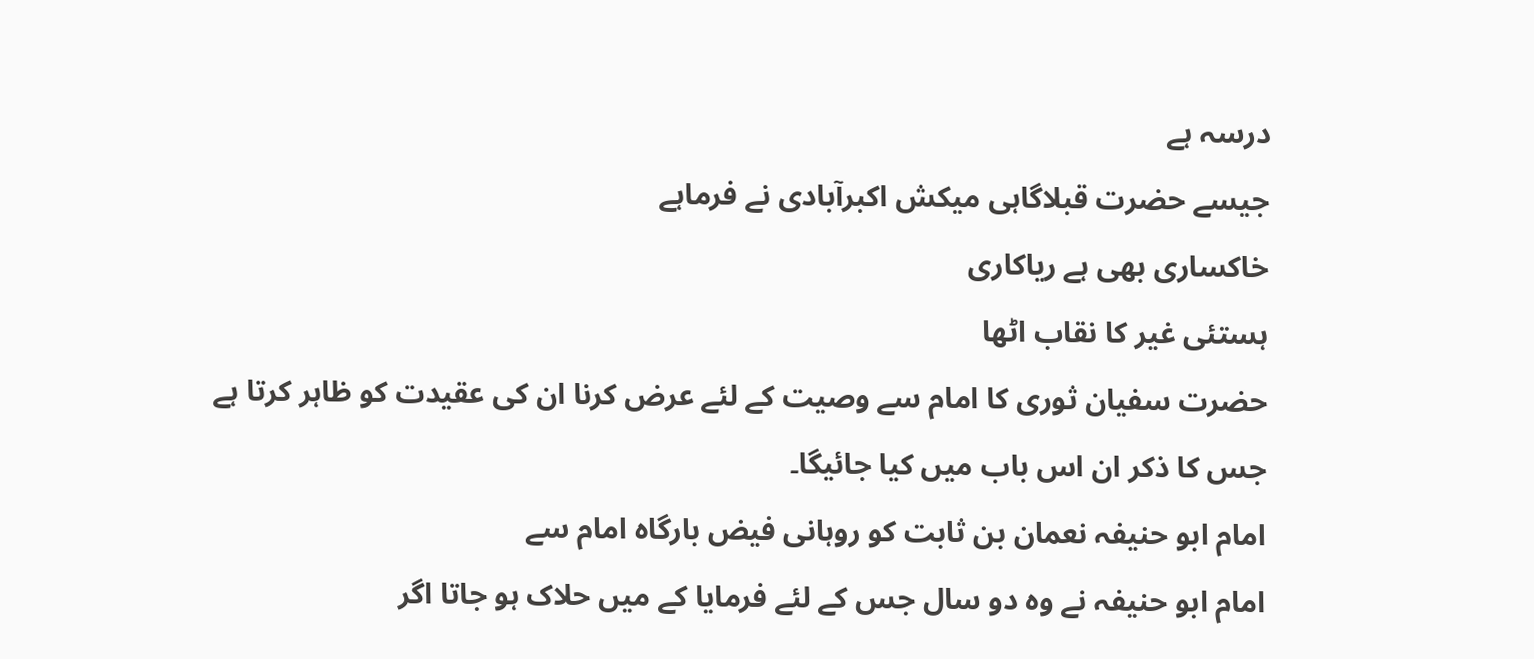درسہ ہے
جیسے حضرت قبلاگاہی میکش اکبرآبادی نے فرماہے
خاکساری بھی ہے ریاکاری
ہستئی غیر کا نقاب اٹھا
حضرت سفیان ثوری کا امام سے وصیت کے لئے عرض کرنا ان کی عقیدت کو ظاہر کرتا ہے جس کا ذکر ان اس باب میں کیا جائیگا۔
امام ابو حنیفہ نعمان بن ثابت کو روہانی فیض بارگاہ امام سے
امام ابو حنیفہ نے وہ دو سال جس کے لئے فرمایا کے میں حلاک ہو جاتا اگر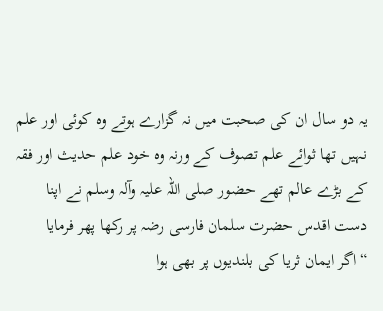یہ دو سال ان کی صحبت میں نہ گزارے ہوتے وہ کوئی اور علم نہیں تھا ثوائے علم تصوف کے ورنہ وہ خود علم حدیث اور فقہ کے بڑے عالم تھے حضور صلی اللہ علیہ وآلہ وسلم نے اپنا دست اقدس حضرت سلمان فارسی رضہ پر رکھا پھر فرمایا “اگر ایمان ثریا کی بلندیوں پر بھی ہوا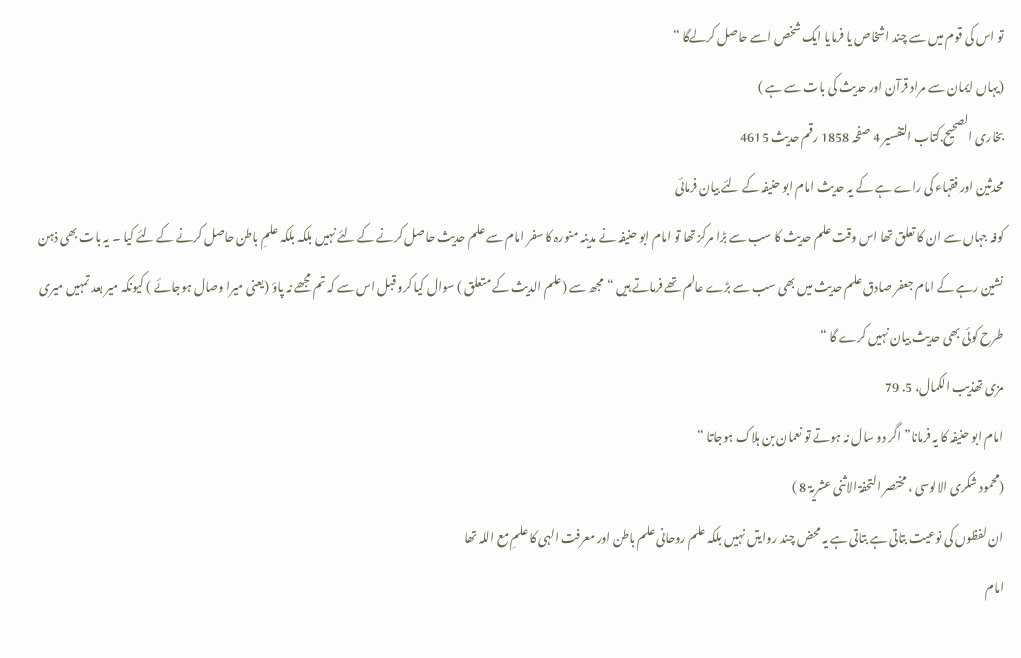تو اس کی قوم میں سے چند اشخاص یا فرمایا ایک شخص اسے حاصل کرلےگا “
(یہاں ایمان سے مراد قرآن اور حدیث کی بات سے ہے )
بخاری الصحیح.کتاب التفسیر 4 صفحہ 1858 رقم حدیث 4615
محدثین اور فقہاء کی راے ہے کے یہ حدیث امام ابو حنیفہ کے لئے بیان فرمائی
کوفہ جہاں سے ان کا تعلق تھا اس وقت علم حدیث کا سب سے بڑا مرکز تھا تو امام ابو حنیفہ نے مدینہ منورہ کا سفر امام سے علم حدیث حاصل کرنے کے لئے نہیں بلکہ بلکہ علمِ باطن حاصل کرنے کے لئے کیا ۔ یہ بات بھی ذہن نشین رہے کے امام جعفر صادق علم حدیث میں بھی سب سے بڑے عالم تھے فرماتے ہیں “مجھ سے (علم الدیث کے متعلق ) سوال کیا کرو قبل اس سے کہ تم مجھے نہ پاؤ (یعنی میرا وصال ہوجائے ) کیونکہ میر بعد تمہیں میری طرح کوئی بھی حدیث بیان نہیں کرے گا “
مزی تھذیب الکمال، 5. 79
امام ابو حنیفہ کا یہ فرمانا” اگر دو سال نہ ہوتے تو نعمان بن ہلاک ہوجاتا “
(محمود شکری الالوسی ، مختصر التحفۃ الاثنی عشریۃ 8 )
ان لفظوں کی نوعیت بتاتی ہے بتاتی ہے یہ محض چند روایتں نہیں بلکہ علم روحانی علم باطن اور معرفت الہی کا علمِ مع اللہ تھا
امام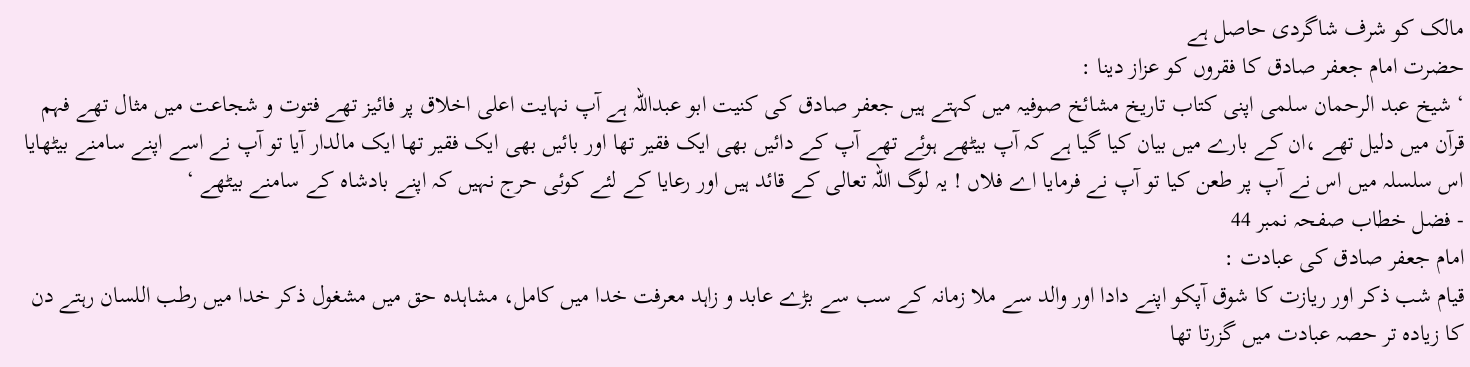مالک کو شرف شاگردی حاصل ہے
حضرت امام جعفر صادق کا فقروں کو عزاز دینا :
‘ شیخ عبد الرحمان سلمی اپنی کتاب تاریخ مشائخ صوفیہ میں کہتے ہیں جعفر صادق کی کنیت ابو عبداللہ ہے آپ نہایت اعلی اخلاق پر فائیز تھے فتوت و شجاعت میں مثال تھے فہم قرآن میں دلیل تھے ،ان کے بارے میں بیان کیا گیا ہے کہ آپ بیٹھے ہوئے تھے آپ کے دائیں بھی ایک فقیر تھا اور بائیں بھی ایک فقیر تھا ایک مالدار آیا تو آپ نے اسے اپنے سامنے بیٹھایا اس سلسلہ میں اس نے آپ پر طعن کیا تو آپ نے فرمایا اے فلاں ! یہ لوگ اللہ تعالی کے قائد ہیں اور رعایا کے لئے کوئی حرج نہیں کہ اپنے بادشاہ کے سامنے بیٹھے ‘
- فضل خطاب صفحہ نمبر 44
امام جعفر صادق کی عبادت :
قیام شب ذکر اور ریازت کا شوق آپکو اپنے دادا اور والد سے ملا زمانہ کے سب سے بڑے عابد و زاہد معرفت خدا میں کامل، مشاہدہ حق میں مشغول ذکر خدا میں رطب اللسان رہتے دن کا زیادہ تر حصہ عبادت میں گزرتا تھا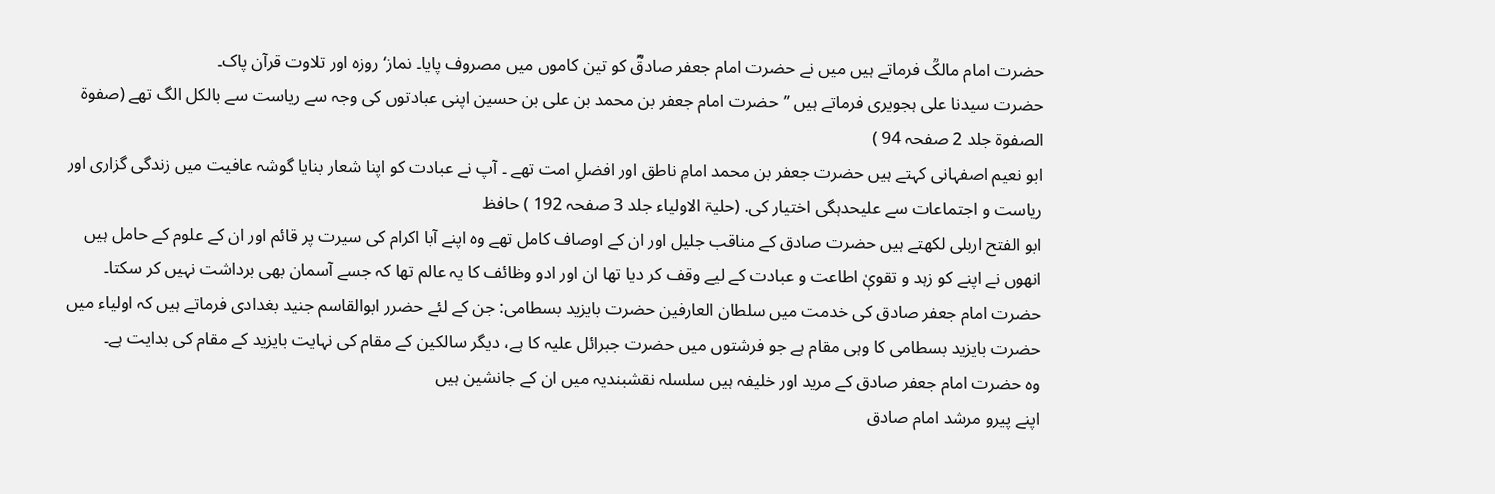حضرت امام مالکؒ فرماتے ہیں میں نے حضرت امام جعفر صادقؓ کو تین کاموں میں مصروف پایا۔ نماز‘ روزہ اور تلاوت قرآن پاک۔
حضرت سیدنا علی ہجویری فرماتے ہیں ’’حضرت امام جعفر بن محمد بن علی بن حسین اپنی عبادتوں کی وجہ سے ریاست سے بالکل الگ تھے (صفوۃ الصفوۃ جلد 2 صفحہ 94 )
ابو نعیم اصفہانی کہتے ہیں حضرت جعفر بن محمد امامِ ناطق اور افضلِ امت تھے ۔ آپ نے عبادت کو اپنا شعار بنایا گوشہ عافیت میں زندگی گزاری اور ریاست و اجتماعات سے علیحدہگی اختیار کی. (حلیۃ الاولیاء جلد 3 صفحہ 192 ) حافظ
ابو الفتح اربلی لکھتے ہیں حضرت صادق کے مناقب جلیل اور ان کے اوصاف کامل تھے وہ اپنے آبا اکرام کی سیرت پر قائم اور ان کے علوم کے حامل ہیں انھوں نے اپنے کو زہد و تقویٰٖ اطاعت و عبادت کے لیے وقف کر دیا تھا ان اور ادو وظائف کا یہ عالم تھا کہ جسے آسمان بھی برداشت نہیں کر سکتا۔
حضرت امام جعفر صادق کی خدمت میں سلطان العارفین حضرت بایزید بسطامی: جن کے لئے حضرر ابوالقاسم جنید بغدادی فرماتے ہیں کہ اولیاء میں حضرت بایزید بسطامی کا وہی مقام ہے جو فرشتوں میں حضرت جبرائل علیہ کا ہے، دیگر سالکین کے مقام کی نہایت بایزید کے مقام کی بدایت ہے۔
وہ حضرت امام جعفر صادق کے مرید اور خلیفہ ہیں سلسلہ نقشبندیہ میں ان کے جانشین ہیں
اپنے پیرو مرشد امام صادق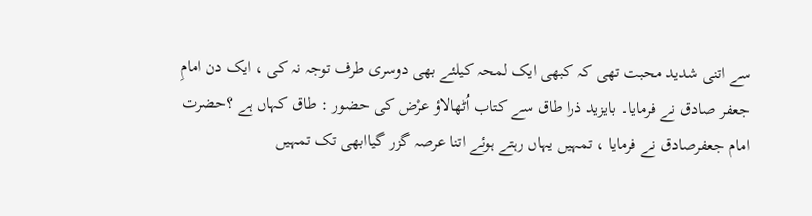سے اتنی شدید محبت تھی کہ کبھی ایک لمحہ کیلئے بھی دوسری طرف توجہ نہ کی ، ایک دن امامِ جعفر صادق نے فرمایا۔ بایزید ذرا طاق سے کتاب اُٹھالاؤ عرْض کی حضور : طاق کہاں ہے ؟حضرت امام جعفرصادق نے فرمایا ، تمہیں یہاں رہتے ہوئے اتنا عرصہ گزر گیاابھی تک تمہیں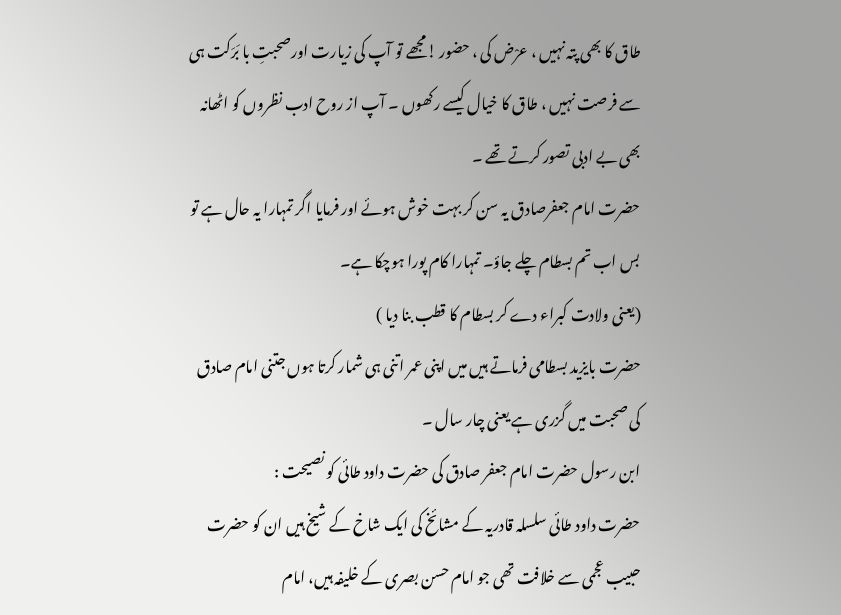طاق کا بھی پتہ نہیں ، عرْض کی ، حضور !مجھے تو آپ کی زیارت اورصحبتِ با بَرَکت ہی سے فرصت نہیں ، طاق کا خیال کیسے رکھوں ۔ آپ از روح ادب نظروں کو اٹھانہ بھی بے ادبی تصور کرتے تھے ۔
حضرت امام جعفرصادق یہ سن کر بہت خوش ہوئے اور فرمایا اگر تمہارا یہ حال ہے تو بس اب تم بسطام چلے جاؤ۔ تمہارا کام پورا ہوچکا ہے۔
(یعنی ولادت کبراء دے کر بسطام کا قطب بنا دیا )
حضرت بایزید بسطامی فرماتے ہیں میں اپنی عمر اتنی ہی شمار کرتا ہوں جتنی امام صادق کی صحبت میں گزری ہے یعنی چار سال ۔
ابن رسول حضرت امام جعفر صادق کی حضرت داود طائی کو نصیحت :
حضرت داود طائی سلسلہ قادریہ کے مشائخ کی ایک شاخ کے شیخ ہیں ان کو حضرت حبیب عجمی سے خلافت تھی جو امام حسن بصری کے خلیفہ ہیں، امام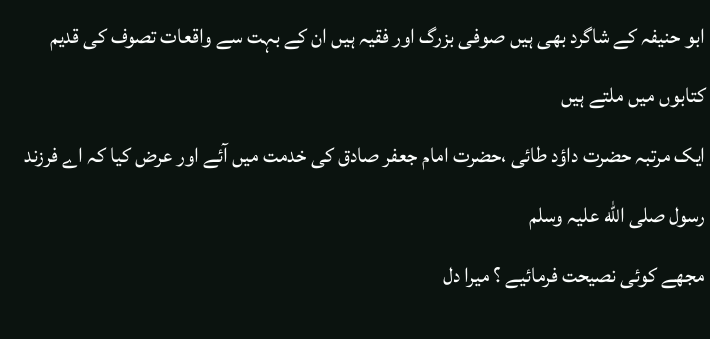ابو حنیفہ کے شاگرد بھی ہیں صوفی بزرگ اور فقیہ ہیں ان کے بہت سے واقعات تصوف کی قدیم کتابوں میں ملتے ہیں
ایک مرتبہ حضرت داؤد طائی ،حضرت امام جعفر صادق کی خدمت میں آئے اور عرض کیا کہ اے فرزند رسول صلی الله علیہ وسلم
مجھے کوئی نصیحت فرمائیے ؟ میرا دل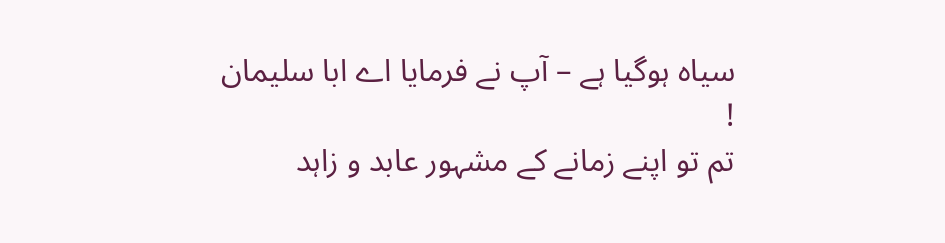سیاہ ہوگیا ہے – آپ نے فرمایا اے ابا سلیمان !
تم تو اپنے زمانے کے مشہور عابد و زاہد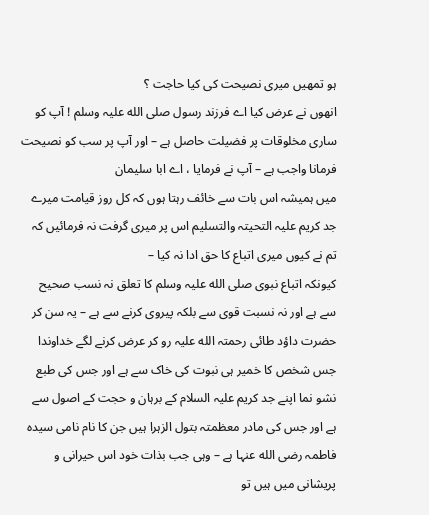ہو تمھیں میری نصیحت کی کیا حاجت ؟
انھوں نے عرض کیا اے فرزند رسول صلی الله علیہ وسلم ! آپ کو ساری مخلوقات پر فضیلت حاصل ہے – اور آپ پر سب کو نصیحت فرمانا واجب ہے – آپ نے فرمایا ، اے ابا سلیمان
میں ہمیشہ اس بات سے خائف رہتا ہوں کہ کل روز قیامت میرے جد کریم علیہ التحیتہ والتسلیم اس پر میری گرفت نہ فرمائیں کہ تم نے کیوں میری اتباع کا حق ادا نہ کیا –
کیونکہ اتباع نبوی صلی الله علیہ وسلم کا تعلق نہ نسب صحیح سے ہے اور نہ نسبت قوی سے بلکہ پیروی کرنے سے ہے – یہ سن کر حضرت داؤد طائی رحمتہ الله علیہ رو کر عرض کرنے لگے خداوندا
جس شخص کا خمیر ہی نبوت کی خاک سے ہے اور جس کی طبع نشو نما اپنے جد کریم علیہ السلام کے برہان و حجت کے اصول سے ہے اور جس کی مادر معظمتہ بتول الزہرا ہیں جن کا نام نامی سیدہ فاطمہ رضی الله عنہا ہے – وہی جب بذات خود اس حیرانی و پریشانی میں ہیں تو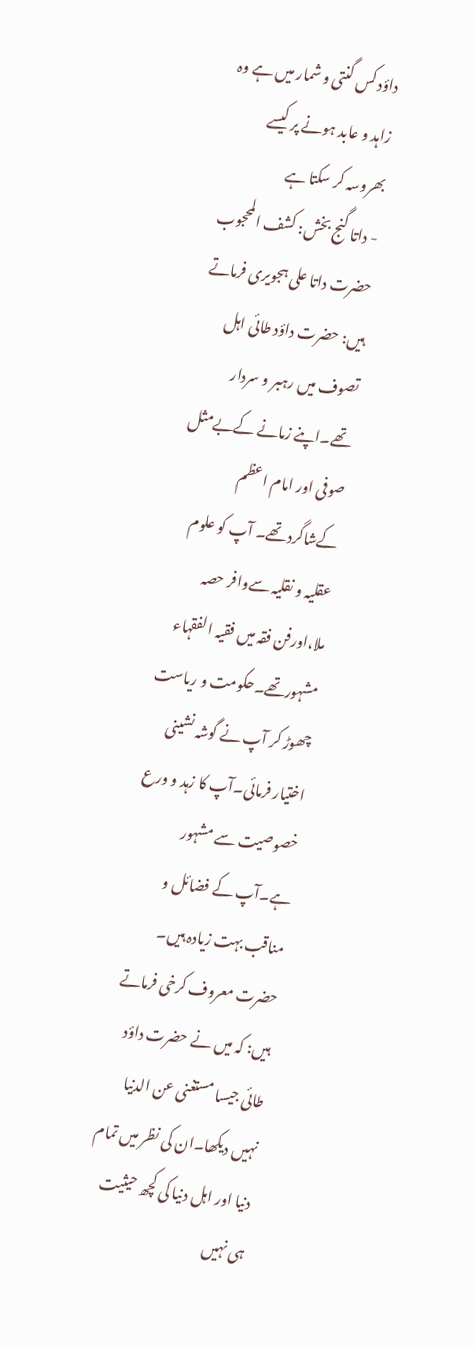داؤد کس گنتی و شمار میں ہے وہ زاہد و عابد ہونے پر کیسے بھروسہ کر سکتا ہے
- داتا گنج بخش: کشف المحجوب
حضرت داتا علی ہجویری فرماتے ہیں: حضرت داؤد طائی اہل تصوف میں رہبر و سردار تھے۔اپنے زمانے کےبےمثل صوفی اور امام اعظم کےشاگردتھے۔ آپ کو علوم عقلیہ و نقلیہ سےوافر حصہ ملا،اورفن فقہ میں فقیہ الفقہاء مشہورتھے۔حکومت و ریاست چھوڑ کر آپ نے گوشہ نشینی اختیار فرمائی۔آپ کا زہد و ورع خصوصیت سے مشہور ہے۔آپ کے فضائل و مناقب بہت زیادہ ہیں۔
حضرت معروف کرخی فرماتے ہیں: کہ میں نے حضرت داؤد طائی جیسا مستغنی عن الدنیا نہیں دیکھا۔ان کی نظر میں تمام دنیا اور اہل دنیا کی کچھ حیثیت ہی نہیں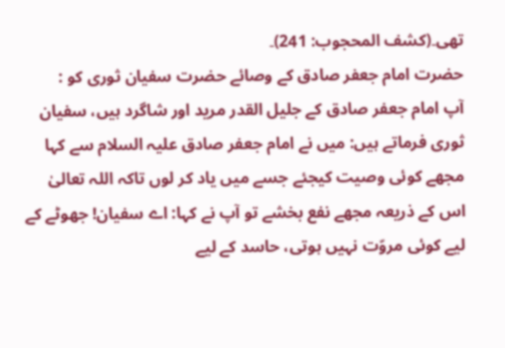تھی۔(کشف المحجوب: 241)۔
حضرت امام جعفر صادق کے وصائے حضرت سفیان ثوری کو :
آپ امام جعفر صادق کے جلیل القدر مرید اور شاگرد ہیں، سفیان ثوری فرماتے ہیں: میں نے امام جعفر صادق علیہ السلام سے کہا مجھے کوئی وصیت کیجئے جسے میں یاد کر لوں تاکہ اللہ تعالیٰ اس کے ذریعہ مجھے نفع بخشے تو آپ نے کہا: اے سفیان! جھوٹے کے لیے کوئی مروّت نہیں ہوتی، حاسد کے لیے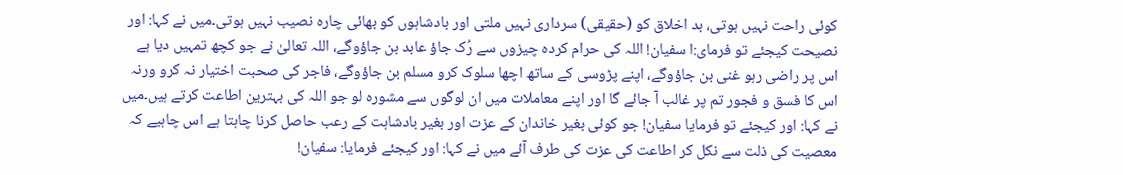کوئی راحت نہیں ہوتی، بد اخلاق کو (حقیقی) سرداری نہیں ملتی اور بادشاہوں کو بھائی چارہ نصیب نہیں ہوتی۔میں نے کہا: اور نصیحت کیجئے تو فرمای:ا سفیان! اللہ کی حرام کردہ چیزوں سے رُک جاؤ عابد بن جاؤوگے، اللہ تعالیٰ نے جو کچھ تمہیں دیا ہے اس پر راضی رہو غنی بن جاؤوگے، اپنے پڑوسی کے ساتھ اچھا سلوک کرو مسلم بن جاؤوگے، فاجر کی صحبت اختیار نہ کرو ورنہ اس کا فسق و فجور تم پر غالب آ جائے گا اور اپنے معاملات میں ان لوگوں سے مشورہ لو جو اللہ کی بہترین اطاعت کرتے ہیں۔میں نے کہا: اور کیجئے تو فرمایا سفیان! جو کوئی بغیر خاندان کے عزت اور بغیر بادشاہت کے رعب حاصل کرنا چاہتا ہے اس چاہیے کہ معصیت کی ذلت سے نکل کر اطاعت کی عزت کی طرف آئے میں نے کہا: اور کیجئے فرمایا: سفیان!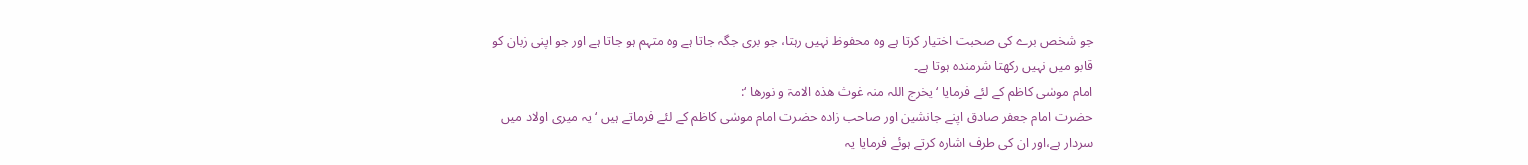جو شخص برے کی صحبت اختیار کرتا ہے وہ محفوظ نہیں رہتا، جو بری جگہ جاتا ہے وہ متہم ہو جاتا ہے اور جو اپنی زبان کو قابو میں نہیں رکھتا شرمندہ ہوتا ہے۔
امام موسٰی کاظم کے لئے فرمایا ‘یخرج اللہ منہ غوث ھذہ الامۃ و نورھا ‘:
حضرت امام جعفر صادق اپنے جانشین اور صاحب زادہ حضرت امام موسٰی کاظم کے لئے فرماتے ہیں ‘ یہ میری اولاد میں سردار ہے،اور ان کی طرف اشارہ کرتے ہوئے فرمایا یہ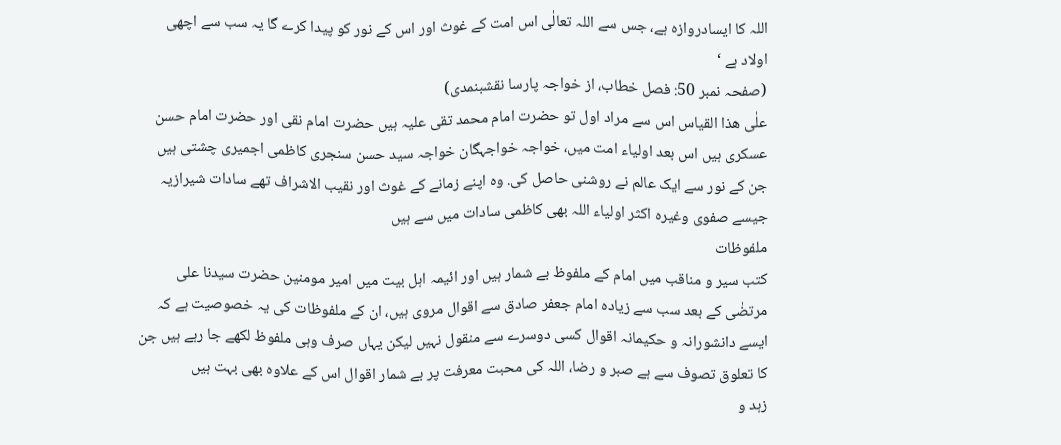اللہ کا ایسادروازہ ہے، جس سے اللہ تعالٰی اس امت کے غوث اور اس کے نور کو پیدا کرے گا یہ سب سے اچھی اولاد ہے ‘
(صفحہ نمبر 50: فصل خطاب، از خواجہ پارسا نقشبنمدی)
علٰی ھذا القیاس اس سے مراد اول تو حضرت امام محمد تقی علیہ ہیں حضرت امام نقی اور حضرت امام حسن عسکری ہیں اس بعد اولیاء امت میں، خواجہ خواجہگان خواجہ سید حسن سنجری کاظمی اجمیری چشتی ہیں جن کے نور سے ایک عالم نے روشنی حاصل کی. وہ اپنے زمانے کے غوث اور نقیب الاشراف تھے سادات شیرازیہ جیسے صفوی وغیرہ اکثر اولیاء اللہ بھی کاظمی سادات میں سے ہیں
ملفوظات
کتب سیر و مناقب میں امام کے ملفوظ بے شمار ہیں اور ائیمہ اہل بیت میں امیر مومنین حضرت سیدنا علی مرتضٰی کے بعد سب سے زیادہ امام جعفر صادق سے اقوال مروی ہیں، ان کے ملفوظات کی یہ خصوصیت ہے کہ ایسے دانشورانہ و حکیمانہ اقوال کسی دوسرے سے منقول نہیں لیکن یہاں صرف وہی ملفوظ لکھے جا رہے ہیں جن کا تعلوق تصوف سے ہے صبر و رضا، اللہ کی محبت معرفت پر بے شمار اقوال اس کے علاوہ بھی بہت ہیں
زہد و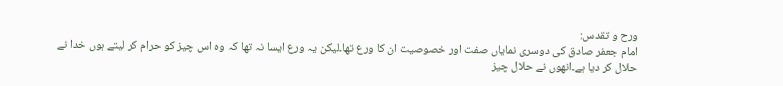ورح و تقدس:
امام جعفر صادق کی دوسری نمایاں صفت اور خصوصیت ان کا ورع تھا۔لیکن یہ ورع ایسا نہ تھا کہ وہ اس چیز کو حرام کر لیتے ہوں خدا نے حلال کر دیا ہے۔انھوں نے حلال چیز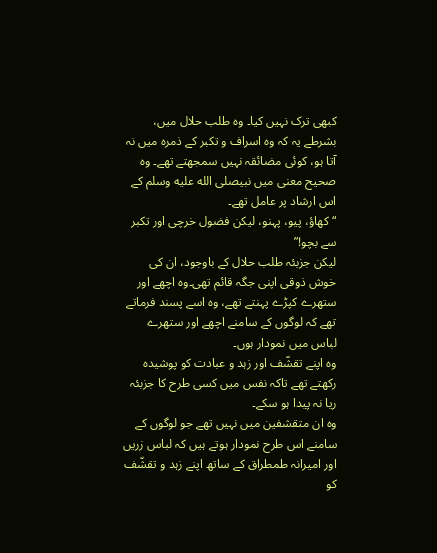کبھی ترک نہیں کیا۔ وہ طلب حلال میں، بشرطے یہ کہ وہ اسراف و تکبر کے ذمرہ میں نہ آتا ہو، کوئی مضائقہ نہیں سمجھتے تھے۔ وہ صحیح معنی میں نبیصلى الله عليه وسلم کے اس ارشاد پر عامل تھے۔
“کھاؤ، پیو، پہنو، لیکن فضول خرچی اور تکبر سے بچو!”
لیکن جزبئہ طلب حلال کے باوجود، ان کی خوش ذوقی اپنی جگہ قائم تھی۔وہ اچھے اور ستھرے کپڑے پہنتے تھے، وہ اسے پسند فرماتے تھے کہ لوگوں کے سامنے اچھے اور ستھرے لباس میں نمودار ہوں۔
وہ اپنے تقشّف اور زہد و عبادت کو پوشیدہ رکھتے تھے تاکہ نفس میں کسی طرح کا جزبئہ ریا نہ پیدا ہو سکے۔
وہ ان متقشفین میں نہیں تھے جو لوگوں کے سامنے اس طرح نمودار ہوتے ہیں کہ لباس زریں اور امیرانہ طمطراق کے ساتھ اپنے زہد و تقشّف کو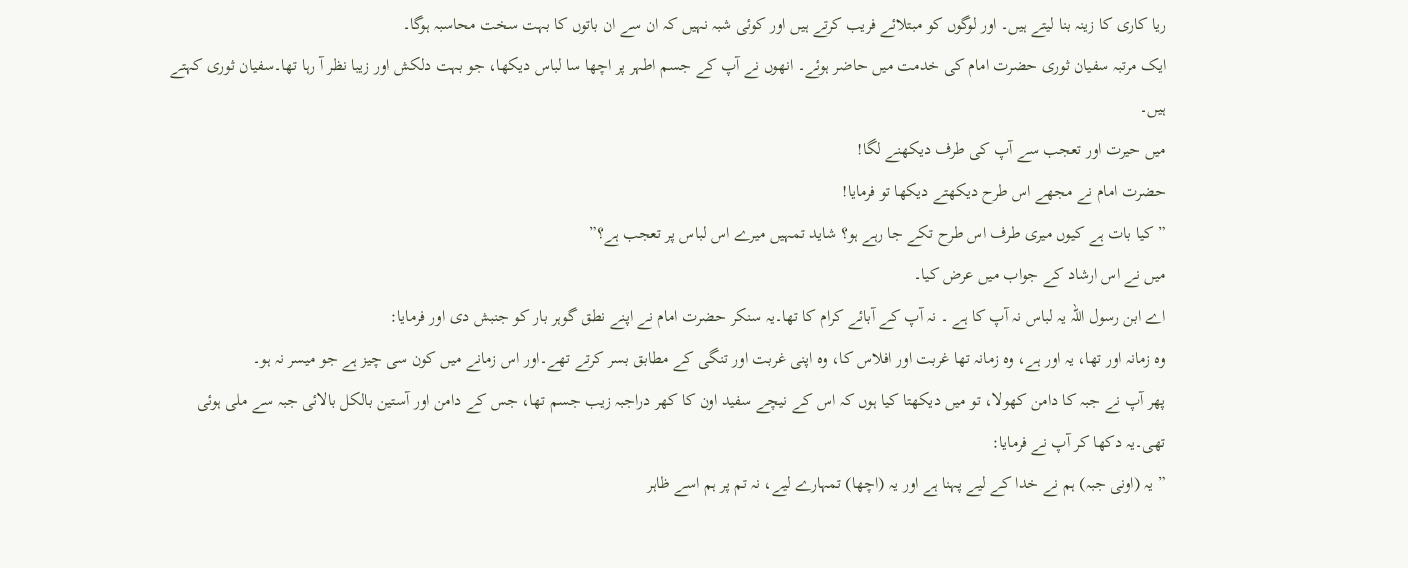ریا کاری کا زینہ بنا لیتے ہیں۔ اور لوگوں کو مبتلائے فریب کرتے ہیں اور کوئی شبہ نہیں کہ ان سے ان باتوں کا بہت سخت محاسبہ ہوگا۔
ایک مرتبہ سفیان ثوری حضرت امام کی خدمت میں حاضر ہوئے۔ انھوں نے آپ کے جسم اطہر پر اچھا سا لباس دیکھا، جو بہت دلکش اور زیبا نظر آ رہا تھا۔سفیان ثوری کہتے ہیں۔
میں حیرت اور تعجب سے آپ کی طرف دیکھنے لگا!
حضرت امام نے مجھے اس طرح دیکھتے دیکھا تو فرمایا!
” کیا بات ہے کیوں میری طرف اس طرح تکے جا رہے ہو؟ شاید تمہیں میرے اس لباس پر تعجب ہے؟”
میں نے اس ارشاد کے جواب میں عرض کیا۔
اے ابن رسول اللہ یہ لباس نہ آپ کا ہے ۔ نہ آپ کے آبائے کرام کا تھا۔یہ سنکر حضرت امام نے اپنے نطق گوہر بار کو جنبش دی اور فرمایا:
وہ زمانہ اور تھا، یہ اور ہے، وہ زمانہ تھا غربت اور افلاس کا، وہ اپنی غربت اور تنگی کے مطابق بسر کرتے تھے۔اور اس زمانے میں کون سی چیز ہے جو میسر نہ ہو۔
پھر آپ نے جبہ کا دامن کھولا، تو میں دیکھتا کیا ہوں کہ اس کے نیچے سفید اون کا کھر دراجبہ زیب جسم تھا، جس کے دامن اور آستین بالکل بالائی جبہ سے ملی ہوئی تھی۔یہ دکھا کر آپ نے فرمایا:
” یہ (اونی جبہ) ہم نے خدا کے لیے پہنا ہے اور یہ (اچھا) تمہارے لیے، نہ تم پر ہم اسے ظاہر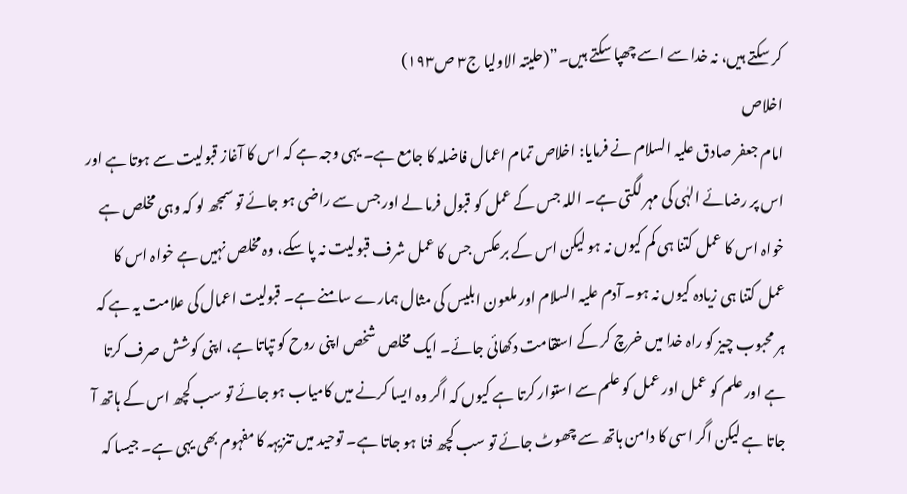کر سکتے ہیں، نہ خدا سے اسے چھپا سکتے ہیں۔”(حلیتہ الاولیا ج۳ ص۱۹۳)
اخلاص
امام جعفر صادق علیہ السلام نے فرمایا: اخلاص تمام اعمال فاضلہ کا جامع ہے۔ یہی وجہ ہے کہ اس کا آغاز قبولیت سے ہوتا ہے اور اس پر رضائے الہٰی کی مہر لگتی ہے۔ اللہ جس کے عمل کو قبول فرما لے اور جس سے راضی ہو جائے تو سمجھ لو کہ وہی مخلص ہے خواہ اس کا عمل کتنا ہی کم کیوں نہ ہو لیکن اس کے برعکس جس کا عمل شرف قبولیت نہ پا سکے، وہ مخلص نہیں ہے خواہ اس کا عمل کتنا ہی زیادہ کیوں نہ ہو۔ آدم علیہ السلام اور ملعون ابلیس کی مثال ہمارے سامنے ہے۔ قبولیت اعمال کی علامت یہ ہے کہ ہر محبوب چیز کو راہ خدا میں خرچ کر کے استقامت دکھائی جائے۔ ایک مخلص شخص اپنی روح کو تپاتا ہے، اپنی کوشش صرف کرتا ہے اور علم کو عمل اور عمل کو علم سے استوار کرتا ہے کیوں کہ اگر وہ ایسا کرنے میں کامیاب ہو جائے تو سب کچھ اس کے ہاتھ آ جاتا ہے لیکن اگر اسی کا دامن ہاتھ سے چھوٹ جائے تو سب کچھ فنا ہو جاتا ہے۔ توحید میں تنزیہہ کا مفہوم بھی یہی ہے۔ جیسا کہ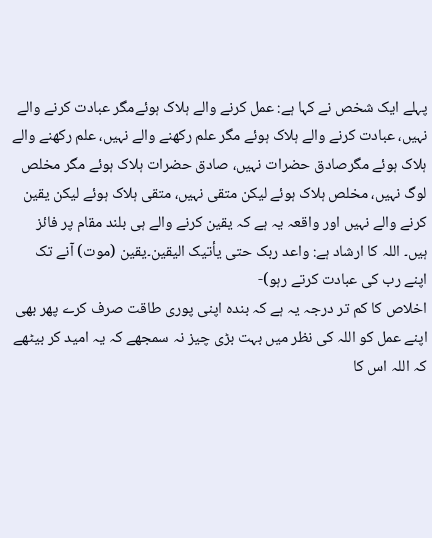پہلے ایک شخص نے کہا ہے: عمل کرنے والے ہلاک ہوئےمگر عبادت کرنے والے نہیں، عبادت کرنے والے ہلاک ہوئے مگر علم رکھنے والے نہیں، علم رکھنے والے ہلاک ہوئے مگرصادق حضرات نہیں، صادق حضرات ہلاک ہوئے مگر مخلص لوگ نہیں، مخلص ہلاک ہوئے لیکن متقی نہیں، متقی ہلاک ہوئے لیکن یقین کرنے والے نہیں اور واقعہ یہ ہے کہ یقین کرنے والے ہی بلند مقام پر فائز ہیں۔ اللہ کا ارشاد ہے: واعد ربک حتی یأتیک الیقین۔یقین (موت) آنے تک اپنے رب کی عبادت کرتے رہو)-
اخلاص کا کم تر درجہ یہ ہے کہ بندہ اپنی پوری طاقت صرف کرے پھر بھی اپنے عمل کو اللہ کی نظر میں بہت بڑی چیز نہ سمجھے کہ یہ امید کر بیٹھے کہ اللہ اس کا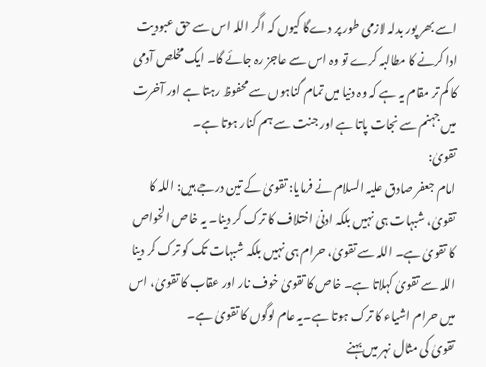اسے بھر پور بدلہ لازمی طور پر دےگا کیوں کہ اگر اللہ اس سے حق عبودیت ادا کرنے کا مطالبہ کرے تو وہ اس سے عاجز رہ جائے گا۔ ایک مخلص آدمی کا کم تر مقام یہ ہے کہ وہ دنیا میں تمام گناہوں سے محفوظ رہتا ہے اور آخرت میں جہنم سے نجات پاتا ہے اور جنت سے ہم کنار ہوتا ہے۔
تقویٰ:
امام جعفر صادق علیہ السلام نے فرمایا: تقویٰ کے تین درجے ہیں: اللہ کا تقویٰ، شبہات ہی نہیں بلکہ ادنیٰ اختلاف کا ترک کر دینا۔ یہ خاص الخواص کا تقویٰ ہے۔ اللہ سے تقویٰ، حرام ہی نہیں بلکہ شبہات تک کو ترک کر دینا اللہ سے تقویٰ کہلاتا ہے۔ خاص کا تقویٰ خوف نار اور عقاب کا تقویٰ، اس میں حرام اشیاء کا ترک ہوتا ہے۔یہ عام لوگوں کا تقویٰ ہے۔
تقویٰ کی مثال نہر میں بہنے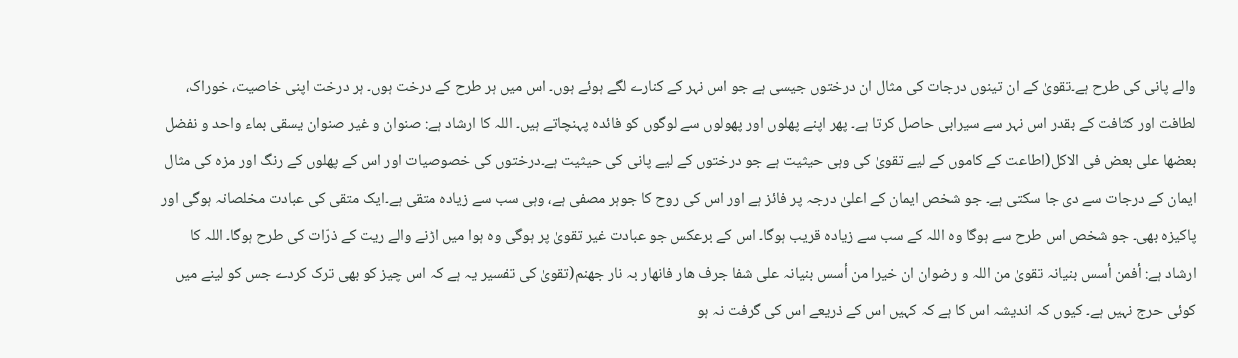والے پانی کی طرح ہے۔تقویٰ کے ان تینوں درجات کی مثال ان درختوں جیسی ہے جو اس نہر کے کنارے لگے ہوئے ہوں۔ اس میں ہر طرح کے درخت ہوں۔ ہر درخت اپنی خاصیت، خوراک، لطافت اور کثافت کے بقدر اس نہر سے سیرابی حاصل کرتا ہے۔ پھر اپنے پھلوں اور پھولوں سے لوگوں کو فائدہ پہنچاتے ہیں۔ اللہ کا ارشاد ہے: صنوان و غیر صنوان یسقی بماء واحد و نفضل بعضھا علی بعض فی الاکل(اطاعت کے کاموں کے لیے تقویٰ کی وہی حیثیت ہے جو درختوں کے لیے پانی کی حیثیت ہے۔درختوں کی خصوصیات اور اس کے پھلوں کے رنگ اور مزہ کی مثال ایمان کے درجات سے دی جا سکتی ہے۔ جو شخص ایمان کے اعلیٰ درجہ پر فائز ہے اور اس کی روح کا جوہر مصفی ہے، وہی سب سے زیادہ متقی ہے۔ایک متقی کی عبادت مخلصانہ ہوگی اور پاکیزہ بھی۔ جو شخص اس طرح سے ہوگا وہ اللہ کے سب سے زیادہ قریب ہوگا۔ اس کے برعکس جو عبادت غیر تقویٰ پر ہوگی وہ ہوا میں اڑنے والے ریت کے ذرّات کی طرح ہوگا۔ اللہ کا ارشاد ہے: أفمن أسس بنیانہ تقویٰ من اللہ و رضوان ان خیرا من أسس بنیانہ علی شفا جرف ھار فانھار بہ نار جھنم(تقویٰ کی تفسیر یہ ہے کہ اس چیز کو بھی ترک کردے جس کو لینے میں کوئی حرج نہیں ہے۔ کیوں کہ اندیشہ اس کا ہے کہ کہیں اس کے ذریعے اس کی گرفت نہ ہو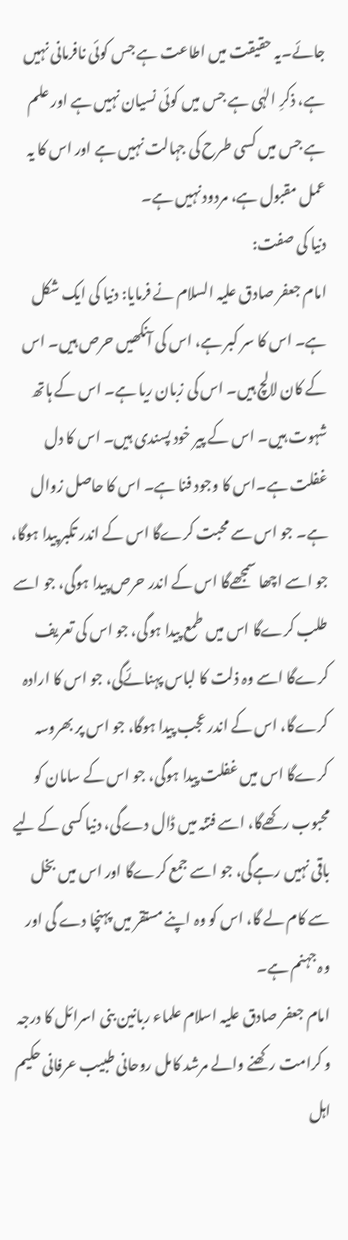جائے۔یہ حقیقت میں اطاعت ہے جس کوئی نافرمانی نہیں ہے، ذکرِ الہٰی ہے جس میں کوئی نسیان نہیں ہے اور علم ہے جس میں کسی طرح کی جہالت نہیں ہے اور اس کا یہ عمل مقبول ہے، مردود نہیں ہے۔
دنیا کی صفت:
امام جعفر صادق علیہ السلام نے فرمایا: دنیا کی ایک شکل ہے۔ اس کا سر کبر ہے، اس کی آنکھیں حرص ہیں۔ اس کے کان لالچ ہیں۔ اس کی زبان ریا ہے۔ اس کے ہاتھ شہوت ہیں۔ اس کے پیر خود پسندی ہیں۔ اس کا دل غفلت ہے۔اس کا وجود فنا ہے۔ اس کا حاصل زوال ہے۔ جو اس سے محبت کرےگا اس کے اندر تکبر پیدا ہوگا، جو اسے اچھا سمجھےگا اس کے اندر حرص پیدا ہوگی، جو اسے طلب کرےگا اس میں طمع پیدا ہوگی، جو اس کی تعریف کرےگا اسے وہ ذلت کا لباس پہنائےگی، جو اس کا ارادہ کرےگا، اس کے اندر عجب پیدا ہوگا، جو اس پر بھروسہ کرےگا اس میں غفلت پیدا ہوگی، جو اس کے سامان کو محبوب رکھےگا، اسے فتنہ میں ڈال دےگی، دنیا کسی کے لیے باقی نہیں رہےگی، جو اسے جمع کرےگا اور اس میں بخل سے کام لے گا، اس کو وہ اپنے مستقر میں پہنچا دے گی اور وہ جہنم ہے۔
امام جعفر صادق علیہ اسلام علماء ربانین بنی اسرائل کا درجہ و کرامت رکھنے والے مرشد کامل روحانی طبیب عرفانی حکیم اہل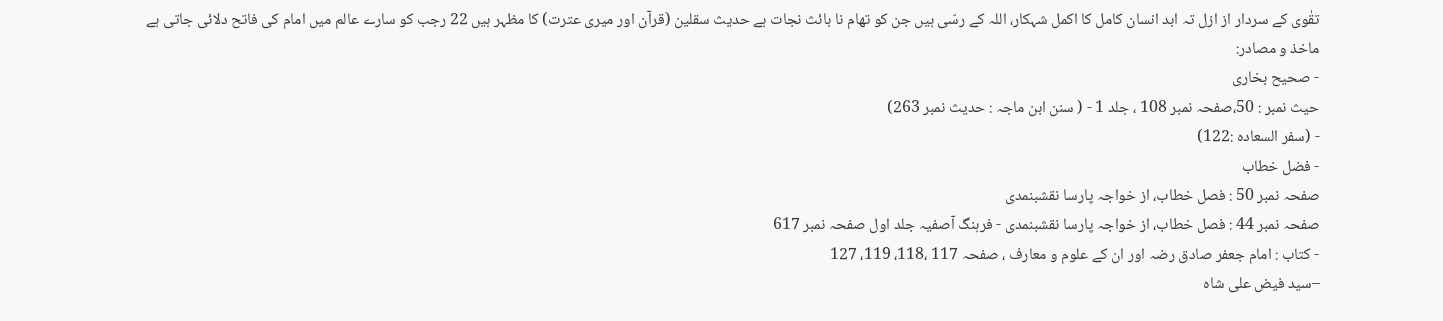تقٰوی کے سردار از ازل تہ ابد انسان کامل کا اکمل شہکار، اللہ کے رسّی ہیں جن کو تھام نا بائث نجات ہے حدیث سقلین (قرآن اور میری عترت) کا مظہر ہیں 22 رجب کو سارے عالم میں امام کی فاتح دلائی جاتی ہے
ماخذ و مصادر:
- صحیح بخاری
حیث نمبر : 50،صفحہ نمبر 108 ، جلد 1 - ( سنن ابن ماجہ : حدیث نمبر 263)
- (سفر السعادہ :122)
- فضل خطاب
صفحہ نمبر 50 : فصل خطاب، از خواجہ پارسا نقشبنمدی
صفحہ نمبر 44 : فصل خطاب، از خواجہ پارسا نقشبنمدی - فرہنگ آصفیہ جلد اول صفحہ نمبر 617
- کتاب : امام جعفر صادق رضہ اور ان کے علوم و معارف ، صفحہ 117 ،118، 119، 127
–سید فیض علی شاہ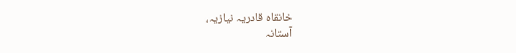خانقاہ قادریہ نیازیہ،
آستانہ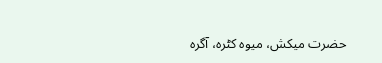حضرت میکش، میوہ کٹرہ، آگرہ